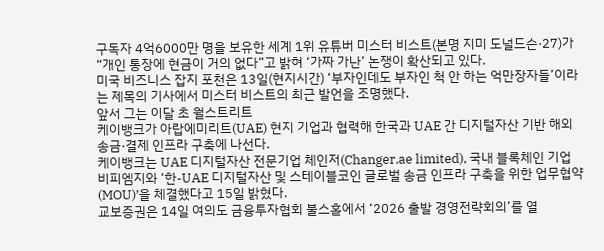구독자 4억6000만 명을 보유한 세계 1위 유튜버 미스터 비스트(본명 지미 도널드슨·27)가 “개인 통장에 현금이 거의 없다”고 밝혀 ‘가짜 가난’ 논쟁이 확산되고 있다.
미국 비즈니스 잡지 포천은 13일(현지시간) ‘부자인데도 부자인 척 안 하는 억만장자들’이라는 제목의 기사에서 미스터 비스트의 최근 발언을 조명했다.
앞서 그는 이달 초 월스트리트
케이뱅크가 아랍에미리트(UAE) 현지 기업과 협력해 한국과 UAE 간 디지털자산 기반 해외송금·결제 인프라 구축에 나선다.
케이뱅크는 UAE 디지털자산 전문기업 체인저(Changer.ae limited), 국내 블록체인 기업 비피엠지와 ‘한-UAE 디지털자산 및 스테이블코인 글로벌 송금 인프라 구축을 위한 업무협약(MOU)’을 체결했다고 15일 밝혔다.
교보증권은 14일 여의도 금융투자협회 불스홀에서 ‘2026 출발 경영전략회의’를 열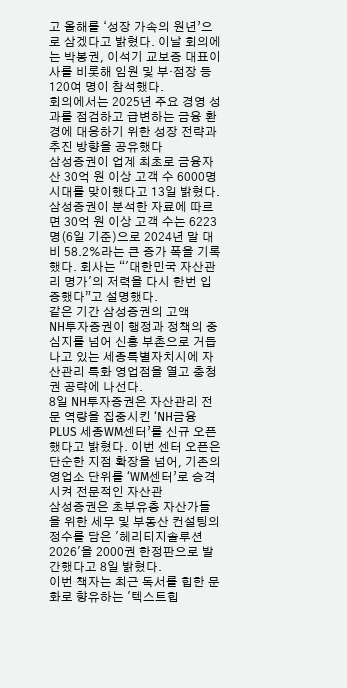고 올해를 ‘성장 가속의 원년’으로 삼겠다고 밝혔다. 이날 회의에는 박봉권, 이석기 교보증 대표이사를 비롯해 임원 및 부·점장 등 120여 명이 참석했다.
회의에서는 2025년 주요 경영 성과를 점검하고 급변하는 금융 환경에 대응하기 위한 성장 전략과 추진 방향을 공유했다
삼성증권이 업계 최초로 금융자산 30억 원 이상 고객 수 6000명 시대를 맞이했다고 13일 밝혔다.
삼성증권이 분석한 자료에 따르면 30억 원 이상 고객 수는 6223명(6일 기준)으로 2024년 말 대비 58.2%라는 큰 증가 폭을 기록했다. 회사는 “'대한민국 자산관리 명가'의 저력을 다시 한번 입증했다”고 설명했다.
같은 기간 삼성증권의 고액
NH투자증권이 행정과 정책의 중심지를 넘어 신흥 부촌으로 거듭나고 있는 세종특별자치시에 자산관리 특화 영업점을 열고 충청권 공략에 나선다.
8일 NH투자증권은 자산관리 전문 역량을 집중시킨 ‘NH금융PLUS 세종WM센터’를 신규 오픈했다고 밝혔다. 이번 센터 오픈은 단순한 지점 확장을 넘어, 기존의 영업소 단위를 ‘WM센터’로 승격시켜 전문적인 자산관
삼성증권은 초부유층 자산가들을 위한 세무 및 부동산 컨설팅의 정수를 담은 '헤리티지솔루션 2026'을 2000권 한정판으로 발간했다고 8일 밝혔다.
이번 책자는 최근 독서를 힙한 문화로 향유하는 '텍스트힙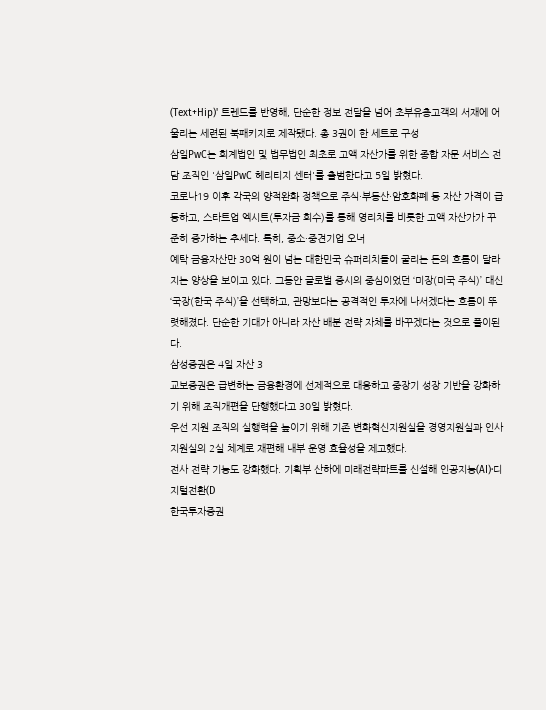(Text+Hip)' 트렌드를 반영해, 단순한 정보 전달을 넘어 초부유층고객의 서재에 어울리는 세련된 북패키지로 제작됐다. 총 3권이 한 세트로 구성
삼일PwC는 회계법인 및 법무법인 최초로 고액 자산가를 위한 종합 자문 서비스 전담 조직인 '삼일PwC 헤리티지 센터'를 출범한다고 5일 밝혔다.
코로나19 이후 각국의 양적완화 정책으로 주식·부동산·암호화폐 등 자산 가격이 급등하고, 스타트업 엑시트(투자금 회수)를 통해 영리치를 비롯한 고액 자산가가 꾸준히 증가하는 추세다. 특히, 중소·중견기업 오너
예탁 금융자산만 30억 원이 넘는 대한민국 슈퍼리치들이 굴리는 돈의 흐름이 달라지는 양상을 보이고 있다. 그동안 글로벌 증시의 중심이었던 ‘미장(미국 주식)’ 대신 ‘국장(한국 주식)’을 선택하고, 관망보다는 공격적인 투자에 나서겠다는 흐름이 뚜렷해졌다. 단순한 기대가 아니라 자산 배분 전략 자체를 바꾸겠다는 것으로 풀이된다.
삼성증권은 4일 자산 3
교보증권은 급변하는 금융환경에 선제적으로 대응하고 중장기 성장 기반을 강화하기 위해 조직개편을 단행했다고 30일 밝혔다.
우선 지원 조직의 실행력을 높이기 위해 기존 변화혁신지원실을 경영지원실과 인사지원실의 2실 체계로 재편해 내부 운영 효율성을 제고했다.
전사 전략 기능도 강화했다. 기획부 산하에 미래전략파트를 신설해 인공지능(AI)·디지털전환(D
한국투자증권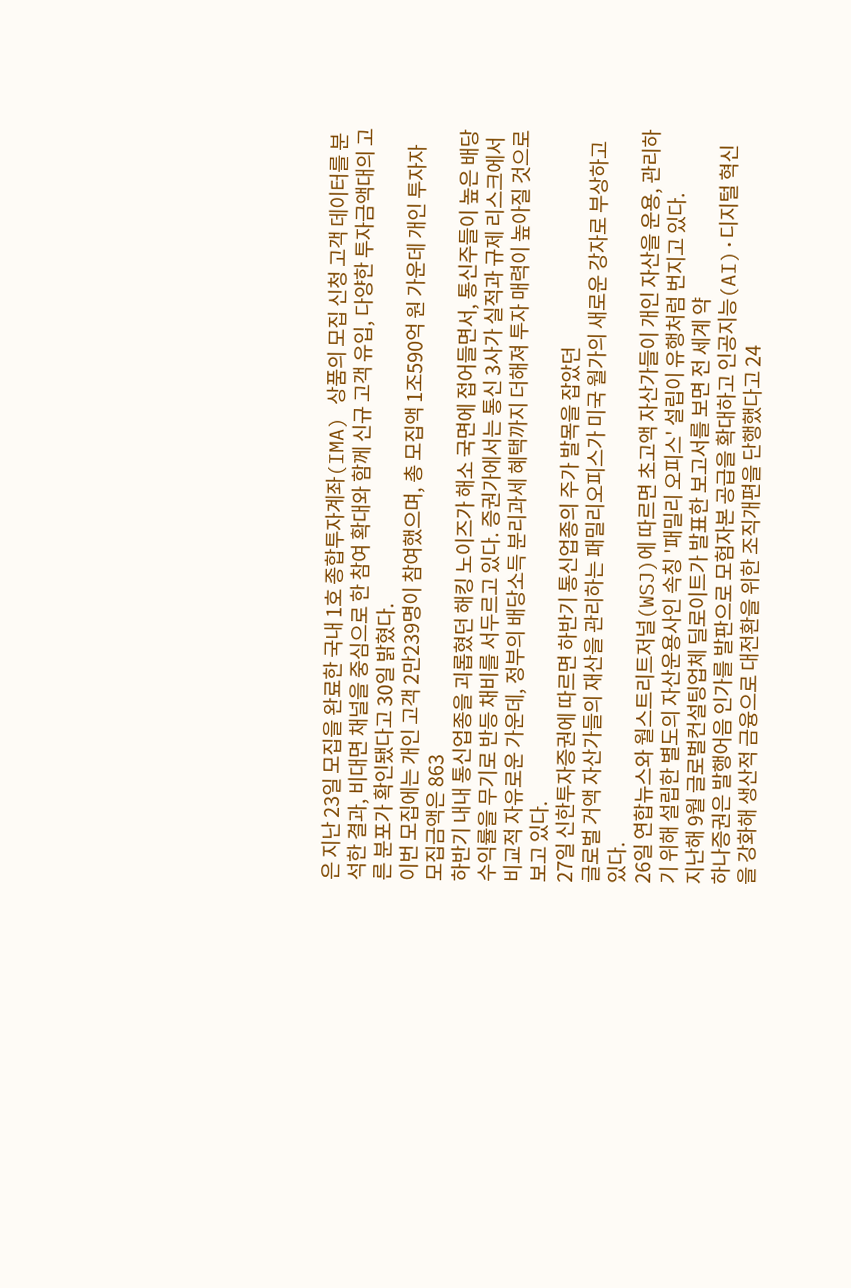은 지난 23일 모집을 완료한 국내 1호 종합투자계좌(IMA) 상품의 모집 신청 고객 데이터를 분석한 결과, 비대면 채널을 중심으로 한 참여 확대와 함께 신규 고객 유입, 다양한 투자금액대의 고른 분포가 확인됐다고 30일 밝혔다.
이번 모집에는 개인 고객 2만239명이 참여했으며, 총 모집액 1조590억 원 가운데 개인 투자자 모집금액은 863
하반기 내내 통신업종을 괴롭혔던 해킹 노이즈가 해소 국면에 접어들면서, 통신주들이 높은 배당 수익률을 무기로 반등 채비를 서두르고 있다. 증권가에서는 통신 3사가 실적과 규제 리스크에서 비교적 자유로운 가운데, 정부의 배당소득 분리과세 혜택까지 더해져 투자 매력이 높아질 것으로 보고 있다.
27일 신한투자증권에 따르면 하반기 통신업종의 주가 발목을 잡았던
글로벌 거액 자산가들의 재산을 관리하는 패밀리오피스가 미국 월가의 새로운 강자로 부상하고 있다.
26일 연합뉴스와 월스트리트저널(WSJ)에 따르면 초고액 자산가들이 개인 자산을 운용, 관리하기 위해 설립한 별도의 자산운용사인 속칭 '패밀리 오피스' 설립이 유행처럼 번지고 있다.
지난해 9월 글로벌컨설팅업체 딜로이트가 발표한 보고서를 보면 전 세계 약
하나증권은 발행어음 인가를 발판으로 모험자본 공급을 확대하고 인공지능(AI)·디지털 혁신을 강화해 생산적 금융으로 대전환을 위한 조직개편을 단행했다고 24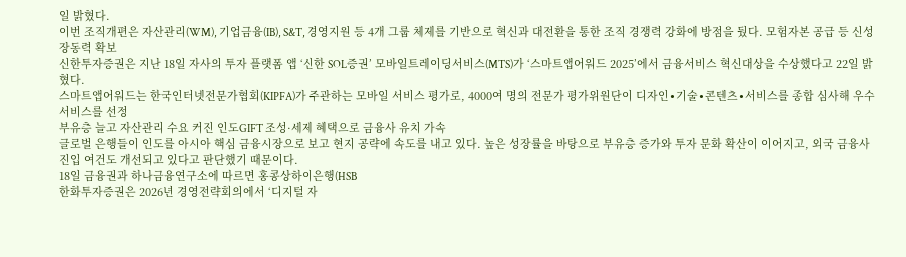일 밝혔다.
이번 조직개편은 자산관리(WM), 기업금융(IB), S&T, 경영지원 등 4개 그룹 체제를 기반으로 혁신과 대전환을 통한 조직 경쟁력 강화에 방점을 뒀다. 모험자본 공급 등 신성장동력 확보
신한투자증권은 지난 18일 자사의 투자 플랫폼 앱 ‘신한 SOL증권’ 모바일트레이딩서비스(MTS)가 ‘스마트앱어워드 2025’에서 금융서비스 혁신대상을 수상했다고 22일 밝혔다.
스마트앱어워드는 한국인터넷전문가협회(KIPFA)가 주관하는 모바일 서비스 평가로, 4000여 명의 전문가 평가위원단이 디자인∙기술∙콘텐츠∙서비스를 종합 심사해 우수 서비스를 선정
부유층 늘고 자산관리 수요 커진 인도GIFT 조성·세제 혜택으로 금융사 유치 가속
글로벌 은행들이 인도를 아시아 핵심 금융시장으로 보고 현지 공략에 속도를 내고 있다. 높은 성장률을 바탕으로 부유층 증가와 투자 문화 확산이 이어지고, 외국 금융사 진입 여건도 개선되고 있다고 판단했기 때문이다.
18일 금융권과 하나금융연구소에 따르면 홍콩상하이은행(HSB
한화투자증권은 2026년 경영전략회의에서 ‘디지털 자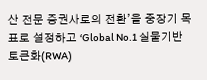산 전문 증권사로의 전환’을 중장기 목표로 설정하고 ‘Global No.1 실물기반 토큰화(RWA)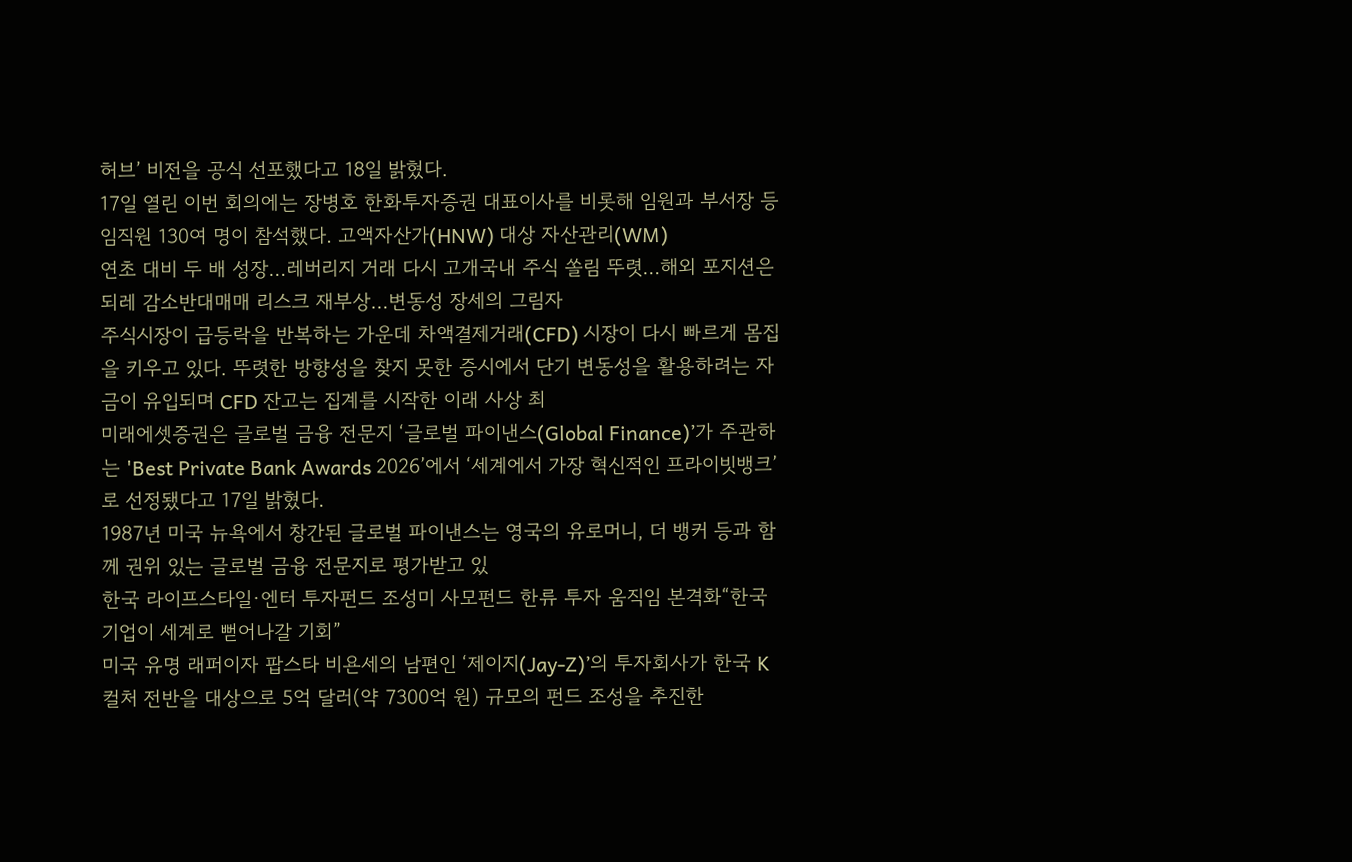허브’ 비전을 공식 선포했다고 18일 밝혔다.
17일 열린 이번 회의에는 장병호 한화투자증권 대표이사를 비롯해 임원과 부서장 등 임직원 130여 명이 참석했다. 고액자산가(HNW) 대상 자산관리(WM)
연초 대비 두 배 성장…레버리지 거래 다시 고개국내 주식 쏠림 뚜렷…해외 포지션은 되레 감소반대매매 리스크 재부상…변동성 장세의 그림자
주식시장이 급등락을 반복하는 가운데 차액결제거래(CFD) 시장이 다시 빠르게 몸집을 키우고 있다. 뚜렷한 방향성을 찾지 못한 증시에서 단기 변동성을 활용하려는 자금이 유입되며 CFD 잔고는 집계를 시작한 이래 사상 최
미래에셋증권은 글로벌 금융 전문지 ‘글로벌 파이낸스(Global Finance)’가 주관하는 'Best Private Bank Awards 2026’에서 ‘세계에서 가장 혁신적인 프라이빗뱅크’로 선정됐다고 17일 밝혔다.
1987년 미국 뉴욕에서 창간된 글로벌 파이낸스는 영국의 유로머니, 더 뱅커 등과 함께 권위 있는 글로벌 금융 전문지로 평가받고 있
한국 라이프스타일·엔터 투자펀드 조성미 사모펀드 한류 투자 움직임 본격화“한국 기업이 세계로 뻗어나갈 기회”
미국 유명 래퍼이자 팝스타 비욘세의 남편인 ‘제이지(Jay-Z)’의 투자회사가 한국 K컬처 전반을 대상으로 5억 달러(약 7300억 원) 규모의 펀드 조성을 추진한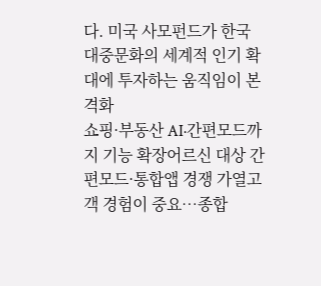다. 미국 사모펀드가 한국 대중문화의 세계적 인기 확대에 투자하는 움직임이 본격화
쇼핑·부동산 AI·간편모드까지 기능 확장어르신 대상 간편모드·통합앱 경쟁 가열고객 경험이 중요…종합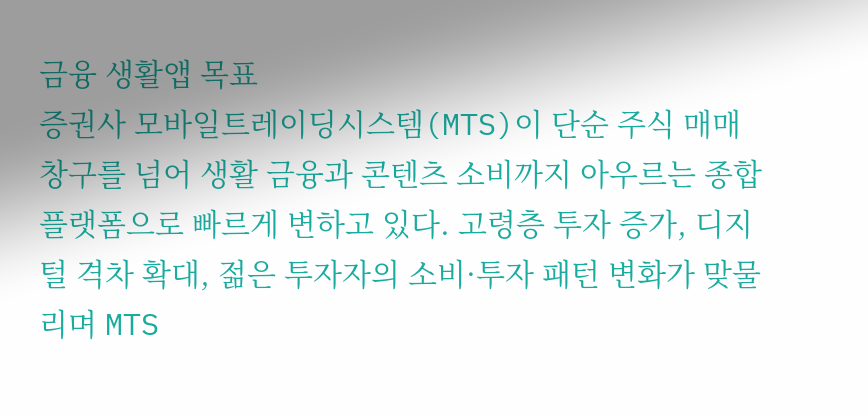금융 생활앱 목표
증권사 모바일트레이딩시스템(MTS)이 단순 주식 매매 창구를 넘어 생활 금융과 콘텐츠 소비까지 아우르는 종합 플랫폼으로 빠르게 변하고 있다. 고령층 투자 증가, 디지털 격차 확대, 젊은 투자자의 소비·투자 패턴 변화가 맞물리며 MTS